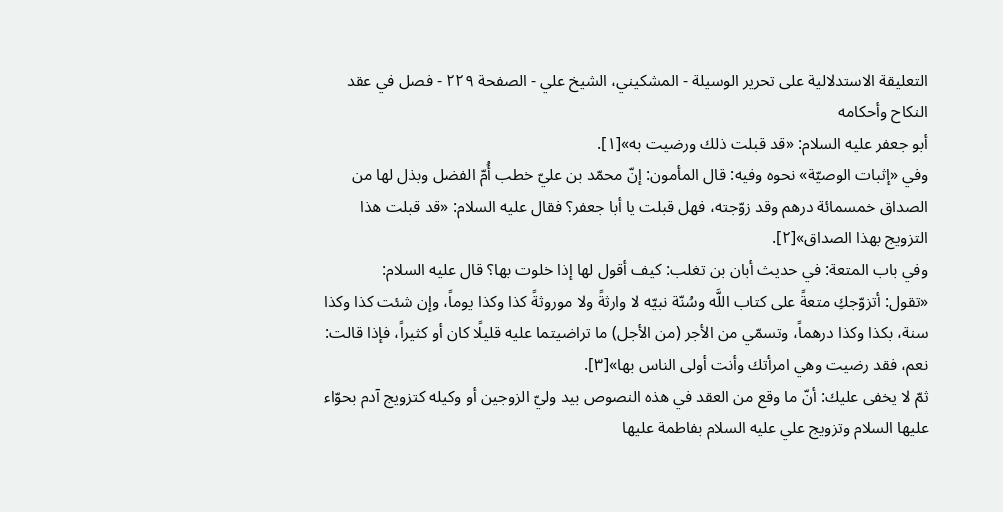التعليقة الاستدلالية على تحرير الوسيلة - المشكيني، الشيخ علي - الصفحة ٢٢٩ - فصل في عقد النكاح وأحكامه
أبو جعفر عليه السلام: «قد قبلت ذلك ورضيت به»[١].
وفي «إثبات الوصيّة» نحوه وفيه: قال المأمون: إنّ محمّد بن عليّ خطب أُمّ الفضل وبذل لها من الصداق خمسمائة درهم وقد زوّجته، فهل قبلت يا أبا جعفر؟ فقال عليه السلام: «قد قبلت هذا التزويج بهذا الصداق»[٢].
وفي باب المتعة: في حديث أبان بن تغلب: كيف أقول لها إذا خلوت بها؟ قال عليه السلام:
«تقول: أتزوّجكِ متعةً على كتاب اللَّه وسُنّة نبيّه لا وارثةً ولا موروثةً كذا وكذا يوماً، وإن شئت كذا وكذا سنة، بكذا وكذا درهماً، وتسمّي من الأجر (من الأجل) ما تراضيتما عليه قليلًا كان أو كثيراً، فإذا قالت: نعم، فقد رضيت وهي امرأتك وأنت أولى الناس بها»[٣].
ثمّ لا يخفى عليك: أنّ ما وقع من العقد في هذه النصوص بيد وليّ الزوجين أو وكيله كتزويج آدم بحوّاء عليها السلام وتزويج علي عليه السلام بفاطمة عليها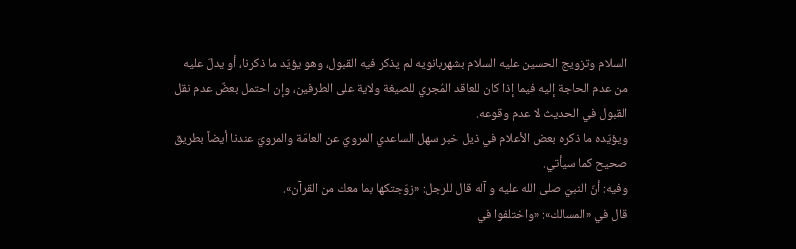السلام وتزويج الحسين عليه السلام بشهربانويه لم يذكر فيه القبول، وهو يؤيّد ما ذكرنا، أو يدلّ عليه من عدم الحاجة إليه فيما إذا كان للعاقد المُجري للصيغة ولاية على الطرفين، وإن احتمل بعضٌ عدم نقل القبول في الحديث لا عدم وقوعه.
ويؤيّده ما ذكره بعض الأعلام في ذيل خبر سهل الساعدي المرويّ عن العامّة والمرويّ عندنا أيضاً بطريق صحيح كما سيأتي.
وفيه: أنّ النبيّ صلى الله عليه و آله قال للرجل: «زوّجتكها بما معك من القرآن».
قال في «المسالك»: «واختلفوا في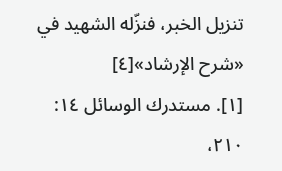تنزيل الخبر، فنزّله الشهيد في «شرح الإرشاد»[٤]
[١]. مستدرك الوسائل ١٤: ٢١٠،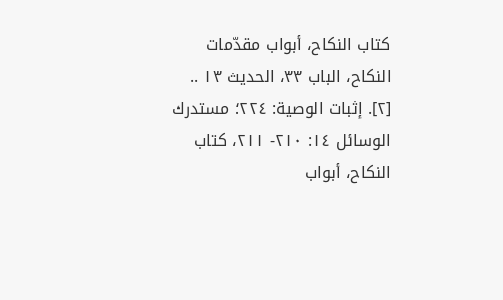كتاب النكاح، أبواب مقدّمات النكاح، الباب ٣٣، الحديث ١٣ ..
[٢]. إثبات الوصية: ٢٢٤؛ مستدرك الوسائل ١٤: ٢١٠- ٢١١، كتاب النكاح، أبواب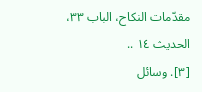مقدّمات النكاح، الباب ٣٣، الحديث ١٤ ..
[٣]. وسائل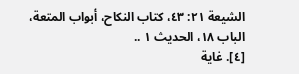الشيعة ٢١: ٤٣، كتاب النكاح، أبواب المتعة، الباب ١٨، الحديث ١ ..
[٤]. غاية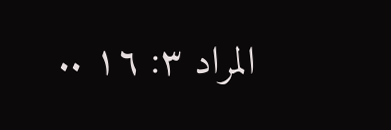المراد ٣: ١٦ ..